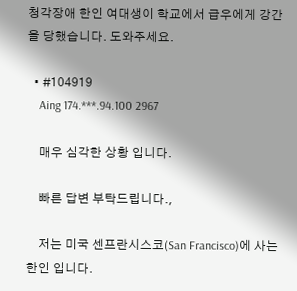청각장애 한인 여대생이 학교에서 급우에게 강간을 당했습니다. 도와주세요.

  • #104919
    Aing 174.***.94.100 2967

    매우 심각한 상황 입니다.

    빠른 답변 부탁드립니다.,

    저는 미국 센프란시스코(San Francisco)에 사는 한인 입니다.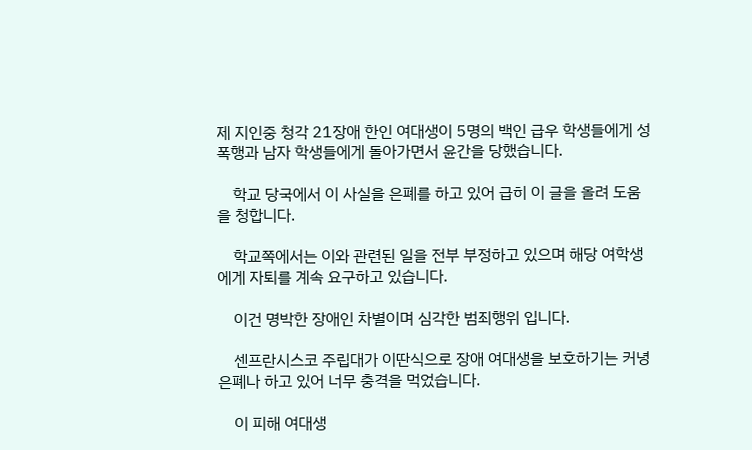제 지인중 청각 21장애 한인 여대생이 5명의 백인 급우 학생들에게 성폭행과 남자 학생들에게 돌아가면서 윤간을 당했습니다.

    학교 당국에서 이 사실을 은폐를 하고 있어 급히 이 글을 올려 도움을 청합니다.

    학교쪽에서는 이와 관련된 일을 전부 부정하고 있으며 해당 여학생에게 자퇴를 계속 요구하고 있습니다.

    이건 명박한 장애인 차별이며 심각한 범죄행위 입니다.

    센프란시스코 주립대가 이딴식으로 장애 여대생을 보호하기는 커녕 은폐나 하고 있어 너무 충격을 먹었습니다.

    이 피해 여대생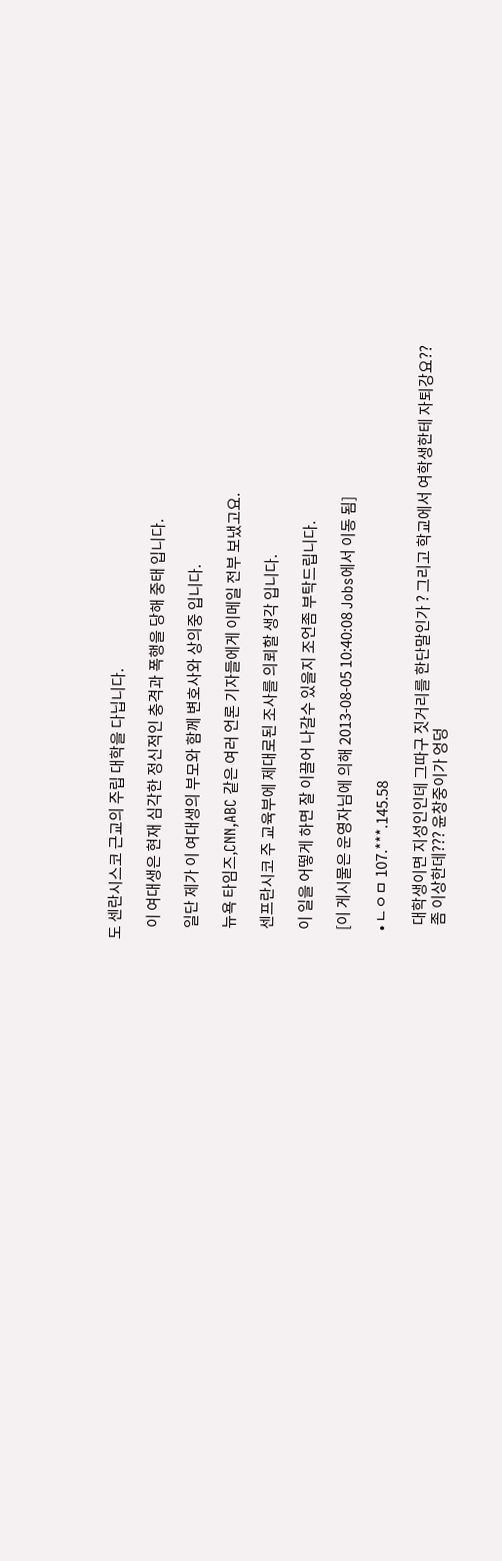도 센란시스코 근교의 주립 대학을 다닙니다.

    이 여대생은 현재 심각한 정신적인 충격과 폭행을 당해 중태 입니다.

    일단 제가 이 여대생의 부모와 함께 변호사와 상의중 입니다.

    뉴욕 타임즈,CNN,ABC 같은 여러 언론 기자들에게 이메일 전부 보냈고요.

    센프란시코 주 교육부에 제대로된 조사를 의뢰할 생각 입니다.

    이 일을 어떻게 하면 잘 이끌어 나갈수 있을지 조언좀 부탁드립니다.

    [이 게시물은 운영자님에 의해 2013-08-05 10:40:08 Jobs에서 이동 됨]

    • ㄴㅇㅁ 107.***.145.58

      대학생이면 지성인인데 그따구 짓거리를 한단말인가 ? 그리고 학교에서 여학생한테 자퇴강요??
      좀 이상한데??? 윤창중이가 엉덩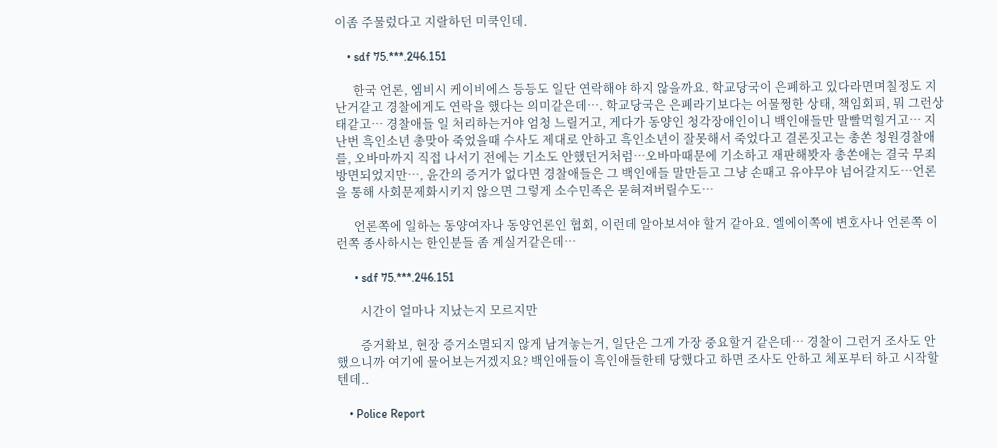이좀 주물렀다고 지랄하던 미쿡인데.

    • sdf 75.***.246.151

      한국 언론, 엠비시 케이비에스 등등도 일단 연락해야 하지 않을까요. 학교당국이 은폐하고 있다라면며칠정도 지난거같고 경찰에게도 연락을 했다는 의미같은데…. 학교당국은 은폐라기보다는 어물쩡한 상태, 책임회피, 뭐 그런상태같고… 경찰애들 일 처리하는거야 엄청 느릴거고, 게다가 동양인 청각장애인이니 백인애들만 말빨먹힐거고… 지난번 흑인소년 총맞아 죽었을때 수사도 제대로 안하고 흑인소년이 잘못해서 죽었다고 결론짓고는 총쏜 청원경찰애를, 오바마까지 직접 나서기 전에는 기소도 안했던거처럼…오바마때문에 기소하고 재판해봣자 총쏜애는 결국 무죄방면되었지만…, 윤간의 증거가 없다면 경찰애들은 그 백인애들 말만듣고 그냥 손때고 유야무야 넘어갈지도…언론을 통해 사회문제화시키지 않으면 그렇게 소수민족은 묻혀져버릴수도…

      언론쪽에 일하는 동양여자나 동양언론인 협회, 이런데 알아보셔야 할거 같아요. 엘에이쪽에 변호사나 언론쪽 이런쪽 종사하시는 한인분들 좀 계실거같은데…

      • sdf 75.***.246.151

        시간이 얼마나 지났는지 모르지만

        증거확보, 현장 증거소멸되지 않게 남겨놓는거, 일단은 그게 가장 중요할거 같은데… 경찰이 그런거 조사도 안했으니까 여기에 물어보는거겠지요? 백인애들이 흑인애들한테 당했다고 하면 조사도 안하고 체포부터 하고 시작할텐데..

    • Police Report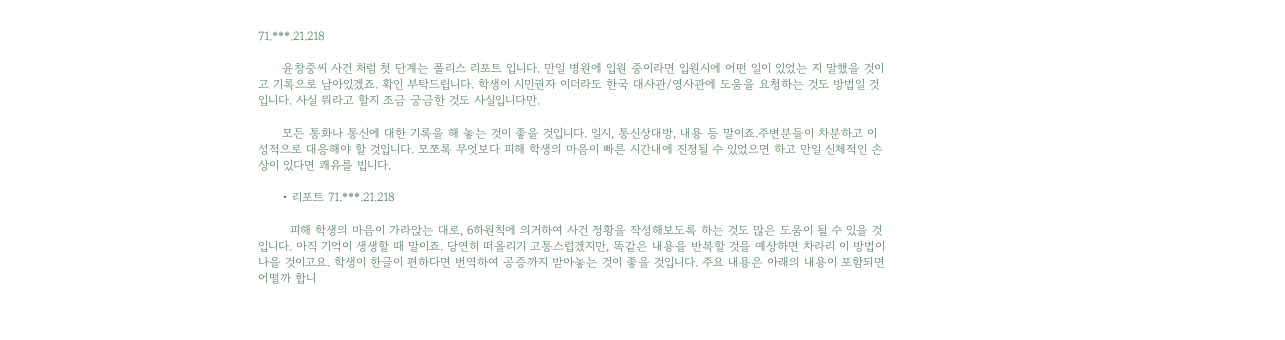71.***.21.218

      윤창중씨 사건 처럼 첫 단계는 폴리스 리포트 입니다. 만일 병원에 입원 중이라면 입원시에 어떤 일이 있었는 지 말했을 것이고 기록으로 남아있겠죠. 확인 부탁드립니다. 학생이 시민권자 이더라도 한국 대사관/영사관에 도움을 요청하는 것도 방법일 것입니다. 사실 뭐라고 할지 조금 궁금한 것도 사실입니다만.

      모든 통화나 통신에 대한 기록을 해 놓는 것이 좋을 것입니다. 일시, 통신상대방, 내용 등 말이죠.주변분들이 차분하고 이성적으로 대응해야 할 것입니다. 모쪼록 무엇보다 피해 학생의 마음이 빠른 시간내에 진정될 수 있었으면 하고 만일 신체적인 손상이 있다면 쾌유를 빕니다.

      • 리포트 71.***.21.218

        피해 학생의 마음이 가라앉는 대로, 6하원칙에 의거하여 사건 정황을 작성해보도록 하는 것도 많은 도움이 될 수 있을 것입니다. 아직 기억이 생생할 때 말이죠. 당연히 떠올리기 고통스럽겠지만, 똑같은 내용을 반복할 것을 예상하면 차라리 이 방법이 나을 것이고요. 학생이 한글이 편하다면 번역하여 공증까지 받아놓는 것이 좋을 것입니다. 주요 내용은 아래의 내용이 포함되면 어떨까 합니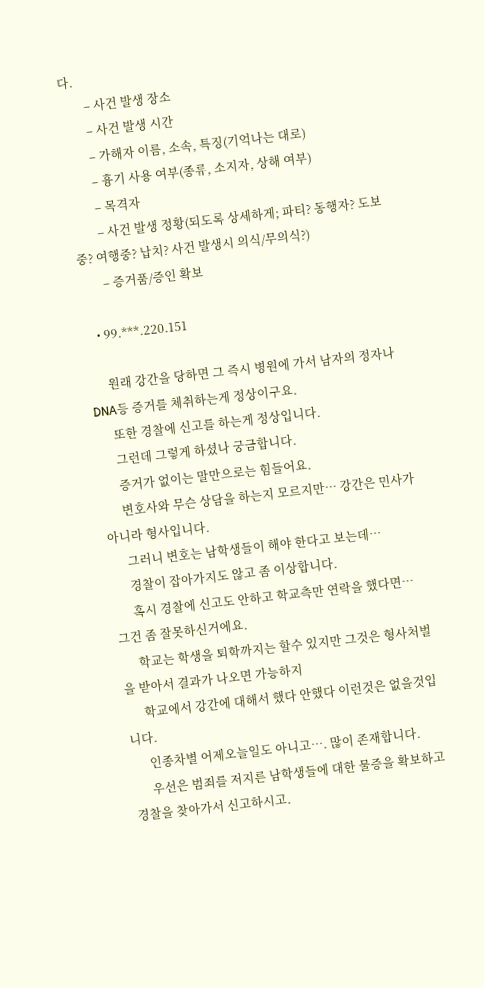다.
        – 사건 발생 장소
        – 사건 발생 시간
        – 가해자 이름, 소속, 특징(기억나는 대로)
        – 흉기 사용 여부(종류, 소지자, 상해 여부)
        – 목격자
        – 사건 발생 정황(되도록 상세하게; 파티? 동행자? 도보 중? 여행중? 납치? 사건 발생시 의식/무의식?)
        – 증거품/증인 확보

    • 99.***.220.151

      원래 강간을 당하면 그 즉시 병원에 가서 남자의 정자나 DNA등 증거를 체취하는게 정상이구요.
      또한 경찰에 신고를 하는게 정상입니다.
      그런데 그렇게 하셨나 궁금합니다.
      증거가 없이는 말만으로는 힘들어요.
      변호사와 무슨 상담을 하는지 모르지만… 강간은 민사가 아니라 형사입니다.
      그러니 변호는 남학생들이 해야 한다고 보는데…
      경찰이 잡아가지도 않고 좀 이상합니다.
      혹시 경찰에 신고도 안하고 학교측만 연락을 했다면… 그건 좀 잘못하신거에요.
      학교는 학생을 퇴학까지는 할수 있지만 그것은 형사처벌을 받아서 결과가 나오면 가능하지
      학교에서 강간에 대해서 했다 안했다 이런것은 없을것입니다.
      인종차별 어제오늘일도 아니고…. 많이 존재합니다.
      우선은 범죄를 저지른 남학생들에 대한 물증을 확보하고 경찰을 찾아가서 신고하시고.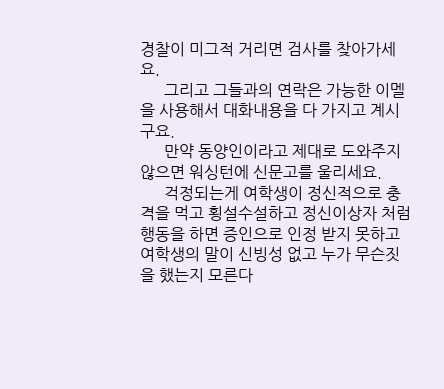경찰이 미그적 거리면 검사를 찾아가세요.
      그리고 그들과의 연락은 가능한 이멜을 사용해서 대화내용을 다 가지고 계시구요.
      만약 동양인이라고 제대로 도와주지 않으면 워싱턴에 신문고를 울리세요.
      걱정되는게 여학생이 정신적으로 충격을 먹고 횡설수설하고 정신이상자 처럼 행동을 하면 증인으로 인정 받지 못하고 여학생의 말이 신빙성 없고 누가 무슨짓을 했는지 모른다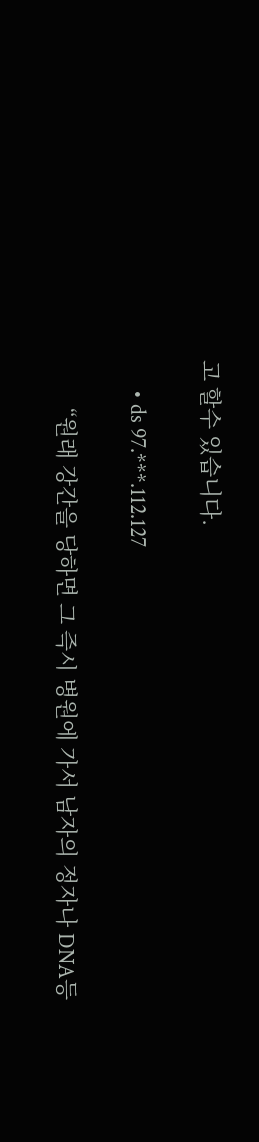고 할수 있습니다.

      • ds 97.***.112.127

        “원래 강간을 당하면 그 즉시 병원에 가서 남자의 정자나 DNA등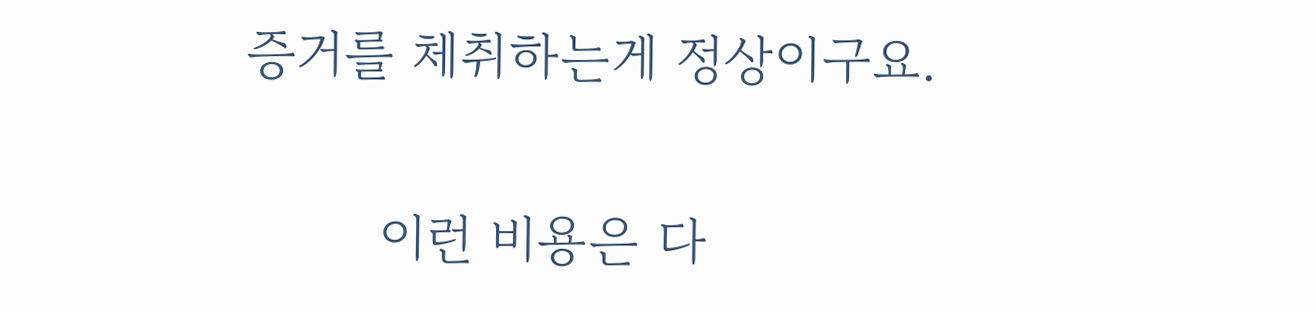증거를 체취하는게 정상이구요.

        이런 비용은 다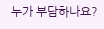누가 부담하나요?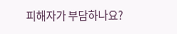피해자가 부담하나요?